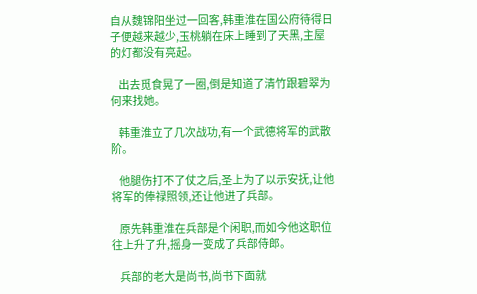自从魏锦阳坐过一回客,韩重淮在国公府待得日子便越来越少,玉桃躺在床上睡到了天黑,主屋的灯都没有亮起。

    出去觅食晃了一圈,倒是知道了清竹跟碧翠为何来找她。

    韩重淮立了几次战功,有一个武德将军的武散阶。

    他腿伤打不了仗之后,圣上为了以示安抚,让他将军的俸禄照领,还让他进了兵部。

    原先韩重淮在兵部是个闲职,而如今他这职位往上升了升,摇身一变成了兵部侍郎。

    兵部的老大是尚书,尚书下面就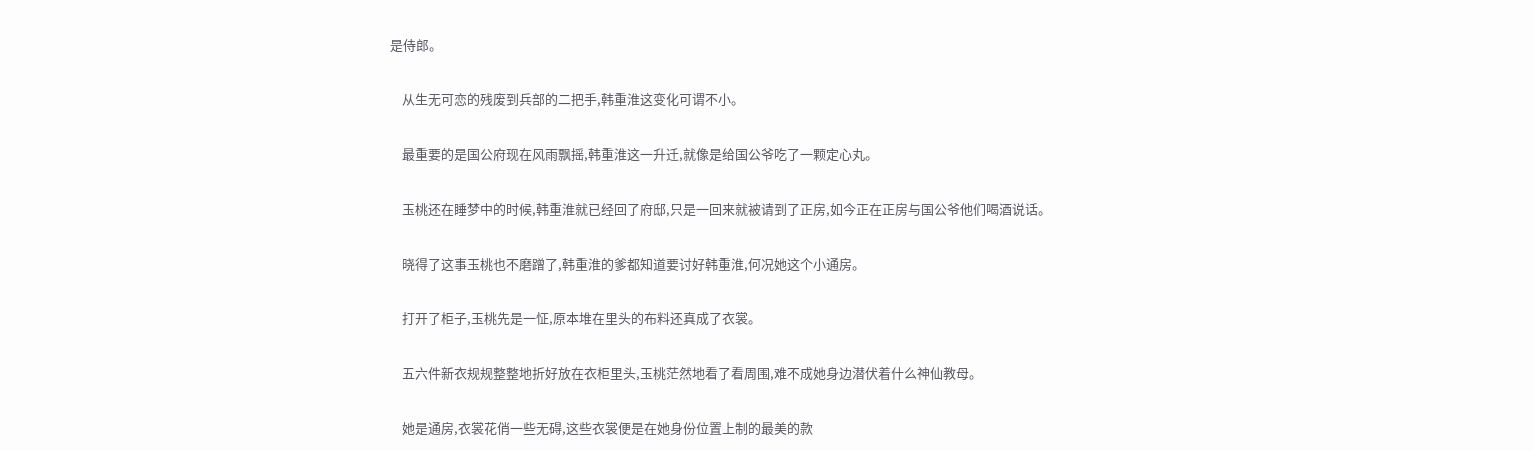是侍郎。

    从生无可恋的残废到兵部的二把手,韩重淮这变化可谓不小。

    最重要的是国公府现在风雨飘摇,韩重淮这一升迁,就像是给国公爷吃了一颗定心丸。

    玉桃还在睡梦中的时候,韩重淮就已经回了府邸,只是一回来就被请到了正房,如今正在正房与国公爷他们喝酒说话。

    晓得了这事玉桃也不磨蹭了,韩重淮的爹都知道要讨好韩重淮,何况她这个小通房。

    打开了柜子,玉桃先是一怔,原本堆在里头的布料还真成了衣裳。

    五六件新衣规规整整地折好放在衣柜里头,玉桃茫然地看了看周围,难不成她身边潜伏着什么神仙教母。

    她是通房,衣裳花俏一些无碍,这些衣裳便是在她身份位置上制的最美的款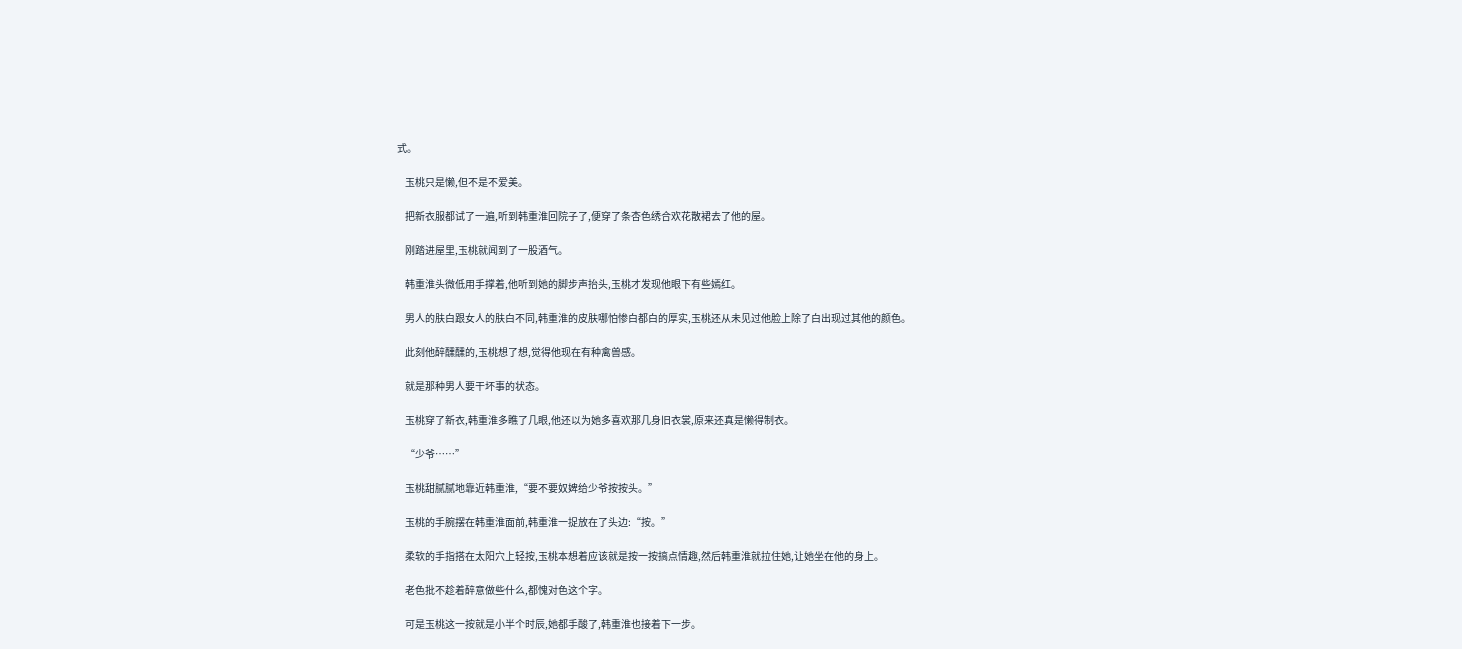式。

    玉桃只是懒,但不是不爱美。

    把新衣服都试了一遍,听到韩重淮回院子了,便穿了条杏色绣合欢花散裙去了他的屋。

    刚踏进屋里,玉桃就闻到了一股酒气。

    韩重淮头微低用手撑着,他听到她的脚步声抬头,玉桃才发现他眼下有些嫣红。

    男人的肤白跟女人的肤白不同,韩重淮的皮肤哪怕惨白都白的厚实,玉桃还从未见过他脸上除了白出现过其他的颜色。

    此刻他醉醺醺的,玉桃想了想,觉得他现在有种禽兽感。

    就是那种男人要干坏事的状态。

    玉桃穿了新衣,韩重淮多瞧了几眼,他还以为她多喜欢那几身旧衣裳,原来还真是懒得制衣。

    “少爷……”

    玉桃甜腻腻地靠近韩重淮,“要不要奴婢给少爷按按头。”

    玉桃的手腕摆在韩重淮面前,韩重淮一捉放在了头边:“按。”

    柔软的手指搭在太阳穴上轻按,玉桃本想着应该就是按一按搞点情趣,然后韩重淮就拉住她,让她坐在他的身上。

    老色批不趁着醉意做些什么,都愧对色这个字。

    可是玉桃这一按就是小半个时辰,她都手酸了,韩重淮也接着下一步。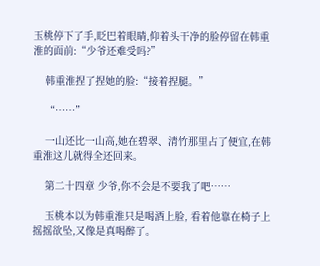玉桃停下了手,眨巴着眼睛,仰着头干净的脸停留在韩重淮的面前:“少爷还难受吗?”

    韩重淮捏了捏她的脸:“接着捏腿。”

    “……”

    一山还比一山高,她在碧翠、清竹那里占了便宜,在韩重淮这儿就得全还回来。

    第二十四章 少爷,你不会是不要我了吧……

    玉桃本以为韩重淮只是喝酒上脸, 看着他靠在椅子上摇摇欲坠,又像是真喝醉了。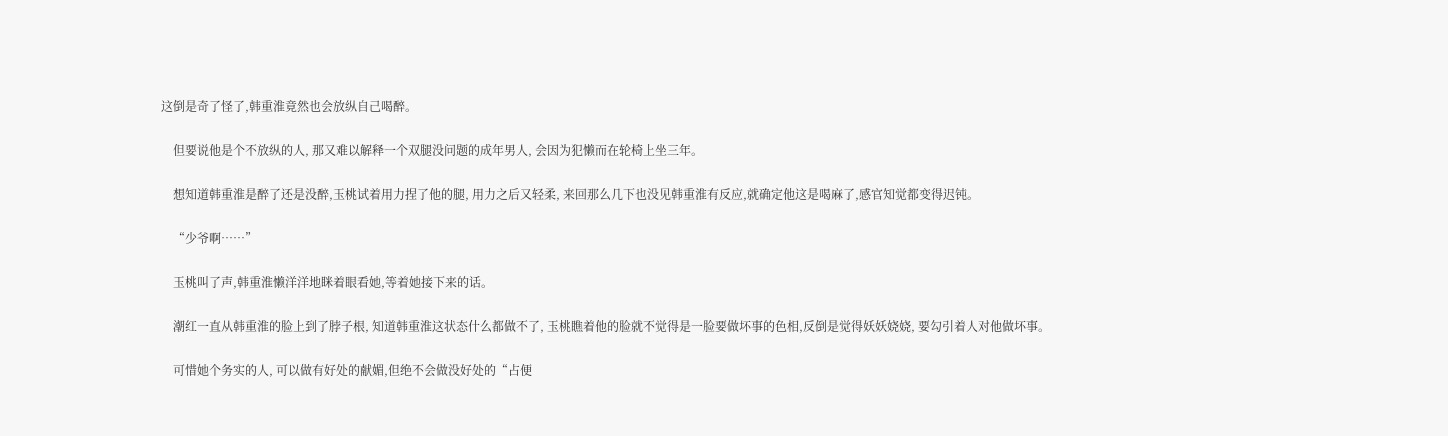这倒是奇了怪了,韩重淮竟然也会放纵自己喝醉。

    但要说他是个不放纵的人, 那又难以解释一个双腿没问题的成年男人, 会因为犯懒而在轮椅上坐三年。

    想知道韩重淮是醉了还是没醉,玉桃试着用力捏了他的腿, 用力之后又轻柔, 来回那么几下也没见韩重淮有反应,就确定他这是喝麻了,感官知觉都变得迟钝。

    “少爷啊……”

    玉桃叫了声,韩重淮懒洋洋地眯着眼看她,等着她接下来的话。

    潮红一直从韩重淮的脸上到了脖子根, 知道韩重淮这状态什么都做不了, 玉桃瞧着他的脸就不觉得是一脸要做坏事的色相,反倒是觉得妖妖娆娆, 要勾引着人对他做坏事。

    可惜她个务实的人, 可以做有好处的献媚,但绝不会做没好处的“占便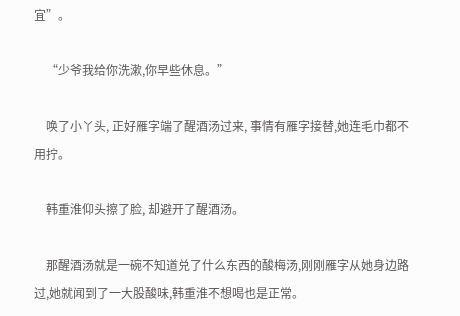宜”。

    “少爷我给你洗漱,你早些休息。”

    唤了小丫头, 正好雁字端了醒酒汤过来, 事情有雁字接替,她连毛巾都不用拧。

    韩重淮仰头擦了脸, 却避开了醒酒汤。

    那醒酒汤就是一碗不知道兑了什么东西的酸梅汤,刚刚雁字从她身边路过,她就闻到了一大股酸味,韩重淮不想喝也是正常。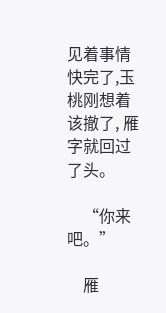见着事情快完了,玉桃刚想着该撤了, 雁字就回过了头。

    “你来吧。”

    雁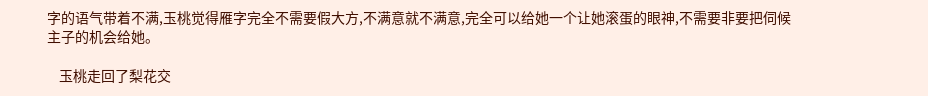字的语气带着不满,玉桃觉得雁字完全不需要假大方,不满意就不满意,完全可以给她一个让她滚蛋的眼神,不需要非要把伺候主子的机会给她。

    玉桃走回了梨花交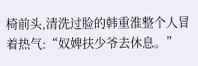椅前头,清洗过脸的韩重淮整个人冒着热气:“奴婢扶少爷去休息。”